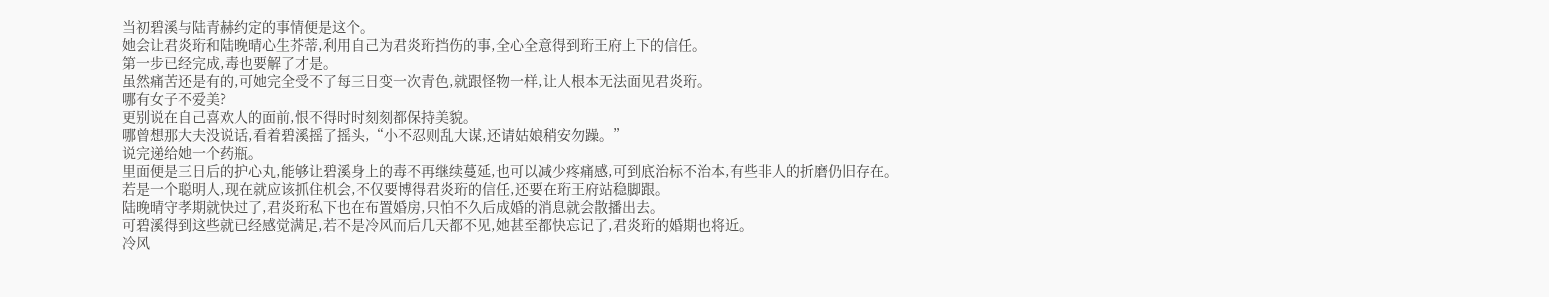当初碧溪与陆青赫约定的事情便是这个。
她会让君炎珩和陆晚晴心生芥蒂,利用自己为君炎珩挡伤的事,全心全意得到珩王府上下的信任。
第一步已经完成,毒也要解了才是。
虽然痛苦还是有的,可她完全受不了每三日变一次青色,就跟怪物一样,让人根本无法面见君炎珩。
哪有女子不爱美?
更别说在自己喜欢人的面前,恨不得时时刻刻都保持美貌。
哪曾想那大夫没说话,看着碧溪摇了摇头,“小不忍则乱大谋,还请姑娘稍安勿躁。”
说完递给她一个药瓶。
里面便是三日后的护心丸,能够让碧溪身上的毒不再继续蔓延,也可以减少疼痛感,可到底治标不治本,有些非人的折磨仍旧存在。
若是一个聪明人,现在就应该抓住机会,不仅要博得君炎珩的信任,还要在珩王府站稳脚跟。
陆晚晴守孝期就快过了,君炎珩私下也在布置婚房,只怕不久后成婚的消息就会散播出去。
可碧溪得到这些就已经感觉满足,若不是冷风而后几天都不见,她甚至都快忘记了,君炎珩的婚期也将近。
冷风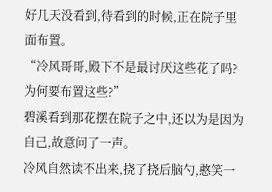好几天没看到,待看到的时候,正在院子里面布置。
“冷风哥哥,殿下不是最讨厌这些花了吗?为何要布置这些?”
碧溪看到那花摆在院子之中,还以为是因为自己,故意问了一声。
冷风自然读不出来,挠了挠后脑勺,憨笑一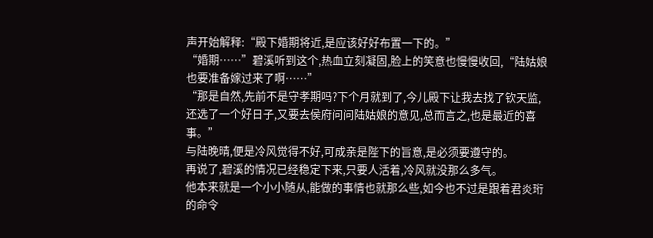声开始解释:“殿下婚期将近,是应该好好布置一下的。”
“婚期……”碧溪听到这个,热血立刻凝固,脸上的笑意也慢慢收回,“陆姑娘也要准备嫁过来了啊……”
“那是自然,先前不是守孝期吗?下个月就到了,今儿殿下让我去找了钦天监,还选了一个好日子,又要去侯府问问陆姑娘的意见,总而言之,也是最近的喜事。”
与陆晚晴,便是冷风觉得不好,可成亲是陛下的旨意,是必须要遵守的。
再说了,碧溪的情况已经稳定下来,只要人活着,冷风就没那么多气。
他本来就是一个小小随从,能做的事情也就那么些,如今也不过是跟着君炎珩的命令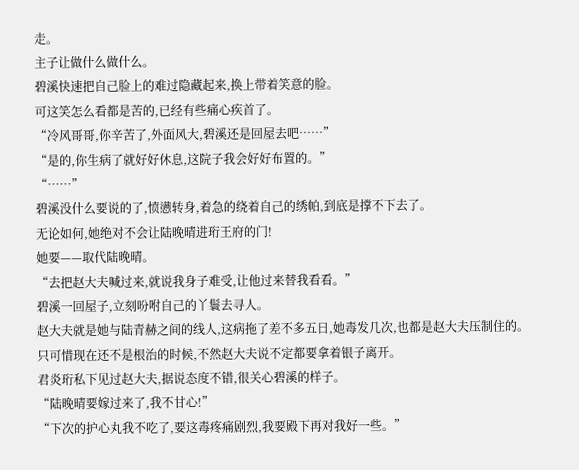走。
主子让做什么做什么。
碧溪快速把自己脸上的难过隐藏起来,换上带着笑意的脸。
可这笑怎么看都是苦的,已经有些痛心疾首了。
“冷风哥哥,你辛苦了,外面风大,碧溪还是回屋去吧……”
“是的,你生病了就好好休息,这院子我会好好布置的。”
“……”
碧溪没什么要说的了,愤懑转身,着急的绕着自己的绣帕,到底是撑不下去了。
无论如何,她绝对不会让陆晚晴进珩王府的门!
她要——取代陆晚晴。
“去把赵大夫喊过来,就说我身子难受,让他过来替我看看。”
碧溪一回屋子,立刻吩咐自己的丫鬟去寻人。
赵大夫就是她与陆青赫之间的线人,这病拖了差不多五日,她毒发几次,也都是赵大夫压制住的。
只可惜现在还不是根治的时候,不然赵大夫说不定都要拿着银子离开。
君炎珩私下见过赵大夫,据说态度不错,很关心碧溪的样子。
“陆晚晴要嫁过来了,我不甘心!”
“下次的护心丸我不吃了,要这毒疼痛剧烈,我要殿下再对我好一些。”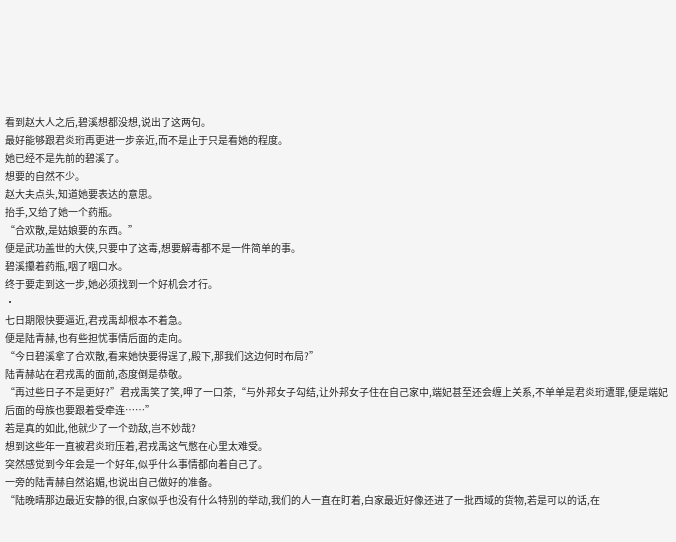看到赵大人之后,碧溪想都没想,说出了这两句。
最好能够跟君炎珩再更进一步亲近,而不是止于只是看她的程度。
她已经不是先前的碧溪了。
想要的自然不少。
赵大夫点头,知道她要表达的意思。
抬手,又给了她一个药瓶。
“合欢散,是姑娘要的东西。”
便是武功盖世的大侠,只要中了这毒,想要解毒都不是一件简单的事。
碧溪攥着药瓶,咽了咽口水。
终于要走到这一步,她必须找到一个好机会才行。
·
七日期限快要逼近,君戎禹却根本不着急。
便是陆青赫,也有些担忧事情后面的走向。
“今日碧溪拿了合欢散,看来她快要得逞了,殿下,那我们这边何时布局?”
陆青赫站在君戎禹的面前,态度倒是恭敬。
“再过些日子不是更好?”君戎禹笑了笑,呷了一口茶,“与外邦女子勾结,让外邦女子住在自己家中,端妃甚至还会缠上关系,不单单是君炎珩遭罪,便是端妃后面的母族也要跟着受牵连……”
若是真的如此,他就少了一个劲敌,岂不妙哉?
想到这些年一直被君炎珩压着,君戎禹这气憋在心里太难受。
突然感觉到今年会是一个好年,似乎什么事情都向着自己了。
一旁的陆青赫自然谄媚,也说出自己做好的准备。
“陆晚晴那边最近安静的很,白家似乎也没有什么特别的举动,我们的人一直在盯着,白家最近好像还进了一批西域的货物,若是可以的话,在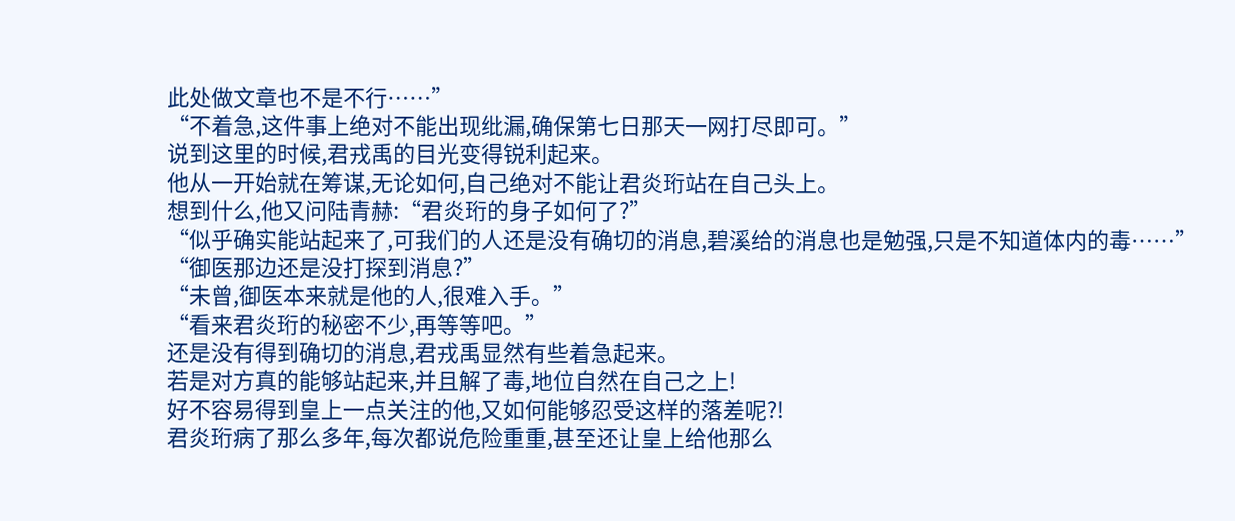此处做文章也不是不行……”
“不着急,这件事上绝对不能出现纰漏,确保第七日那天一网打尽即可。”
说到这里的时候,君戎禹的目光变得锐利起来。
他从一开始就在筹谋,无论如何,自己绝对不能让君炎珩站在自己头上。
想到什么,他又问陆青赫:“君炎珩的身子如何了?”
“似乎确实能站起来了,可我们的人还是没有确切的消息,碧溪给的消息也是勉强,只是不知道体内的毒……”
“御医那边还是没打探到消息?”
“未曾,御医本来就是他的人,很难入手。”
“看来君炎珩的秘密不少,再等等吧。”
还是没有得到确切的消息,君戎禹显然有些着急起来。
若是对方真的能够站起来,并且解了毒,地位自然在自己之上!
好不容易得到皇上一点关注的他,又如何能够忍受这样的落差呢?!
君炎珩病了那么多年,每次都说危险重重,甚至还让皇上给他那么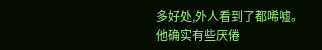多好处,外人看到了都唏嘘。
他确实有些厌倦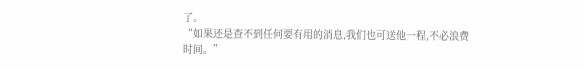了。
“如果还是查不到任何要有用的消息,我们也可送他一程,不必浪费时间。”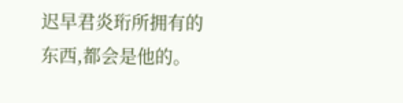迟早君炎珩所拥有的东西,都会是他的。